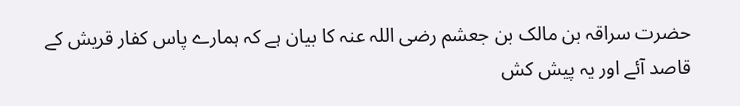حضرت سراقہ بن مالک بن جعشم رضی اللہ عنہ کا بیان ہے کہ ہمارے پاس کفار قریش کے قاصد آئے اور یہ پیش کش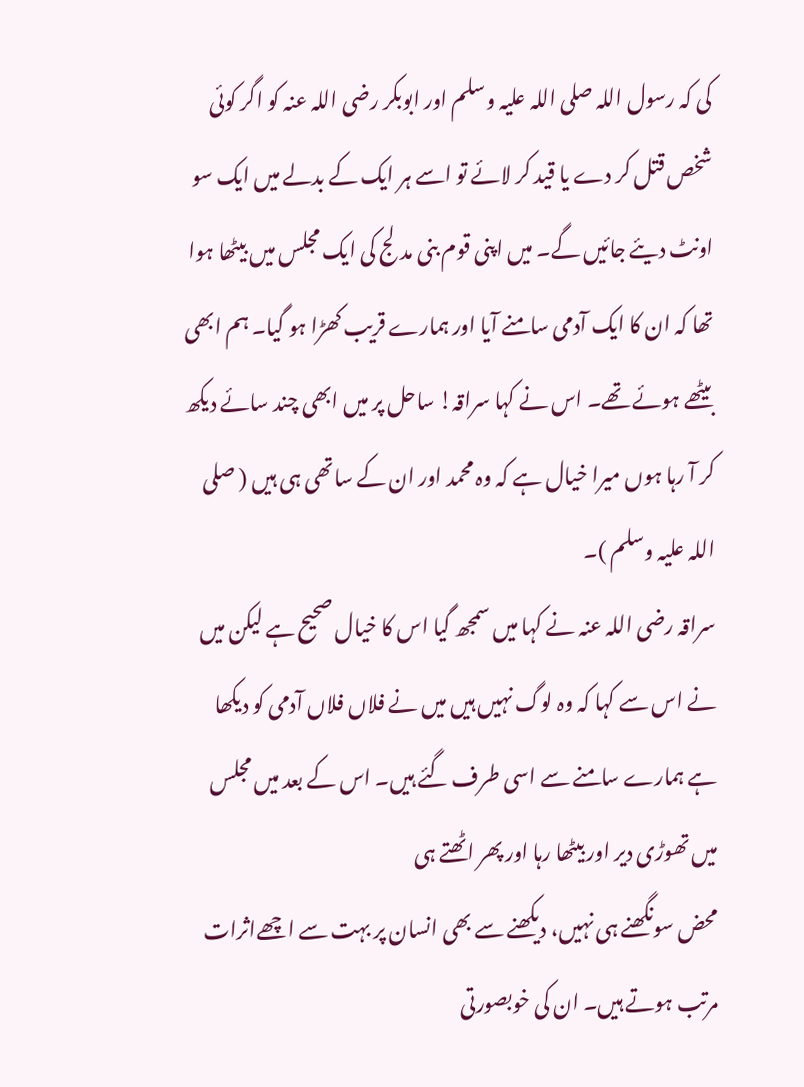کی کہ رسول اللہ صلی اللہ علیہ وسلم اور ابوبکر رضی اللہ عنہ کو اگر کوئی شخص قتل کر دے یا قید کر لائے تو اسے ہر ایک کے بدلے میں ایک سو اونٹ دیئے جائیں گے۔ میں اپنی قوم بنی مدلج کی ایک مجلس میں بیٹھا ہوا تھا کہ ان کا ایک آدمی سامنے آیا اور ہمارے قریب کھڑا ہو گیا۔ ہم ابھی بیٹھے ہوئے تھے۔ اس نے کہا سراقہ! ساحل پر میں ابھی چند سائے دیکھ کر آ رہا ہوں میرا خیال ہے کہ وہ محمد اور ان کے ساتھی ہی ہیں ( صلی اللہ علیہ وسلم )۔
سراقہ رضی اللہ عنہ نے کہا میں سمجھ گیا اس کا خیال صحیح ہے لیکن میں نے اس سے کہا کہ وہ لوگ نہیں ہیں میں نے فلاں فلاں آدمی کو دیکھا ہے ہمارے سامنے سے اسی طرف گئے ہیں۔ اس کے بعد میں مجلس میں تھوڑی دیر اور بیٹھا رہا اور پھر اٹھتے ہی
محض سونگھنے ہی نہیں، دیکھنے سے بھی انسان پر بہت سے اچھےاثرات مرتب ہوتے ہیں۔ ان کی خوبصورتی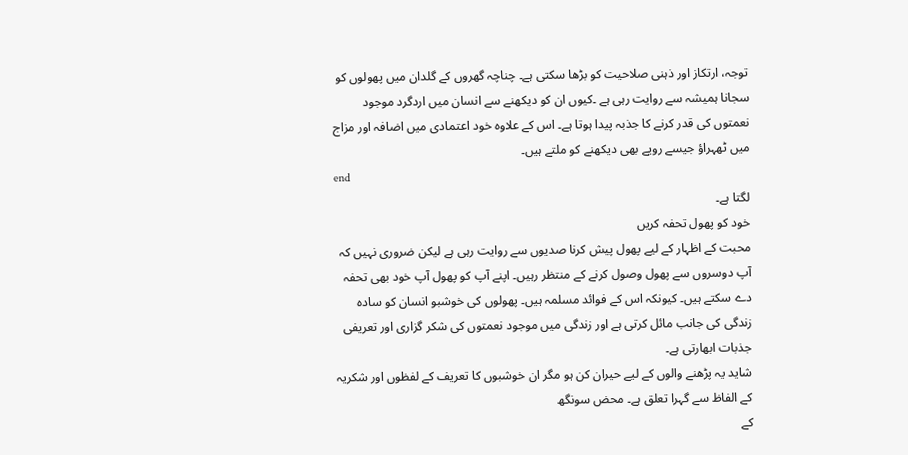توجہ، ارتکاز اور ذہنی صلاحیت کو بڑھا سکتی ہے۔ چناچہ گھروں کے گلدان میں پھولوں کو سجانا ہمیشہ سے روایت رہی ہے ۔کیوں ان کو دیکھنے سے انسان میں اردگرد موجود نعمتوں کی قدر کرنے کا جذبہ پیدا ہوتا ہے۔ اس کے علاوہ خود اعتمادی میں اضافہ اور مزاج میں ٹھہراؤ جیسے رویے بھی دیکھنے کو ملتے ہیں۔
end
لگتا ہے۔
خود کو پھول تحفہ کریں
محبت کے اظہار کے لیے پھول پیش کرنا صدیوں سے روایت رہی ہے لیکن ضروری نہیں کہ آپ دوسروں سے پھول وصول کرنے کے منتظر رہیں۔ اپنے آپ کو پھول آپ خود بھی تحفہ دے سکتے ہیں۔ کیونکہ اس کے فوائد مسلمہ ہیں۔ پھولوں کی خوشبو انسان کو سادہ زندگی کی جانب مائل کرتی ہے اور زندگی میں موجود نعمتوں کی شکر گزاری اور تعریفی جذبات ابھارتی ہے۔
شاید یہ پڑھنے والوں کے لیے حیران کن ہو مگر ان خوشبوں کا تعریف کے لفظوں اور شکریہ کے الفاظ سے گہرا تعلق ہے۔ محض سونگھ
کے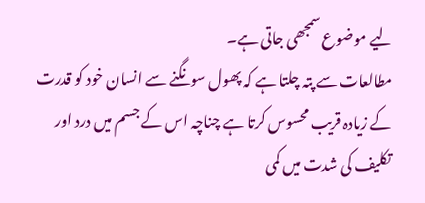لیے موضوع سمجھی جاتی ہے۔
مطالعات سے پتہ چلتا ہے کہ پھول سونگنے سے انسان خود کو قدرت کے زیادہ قریب محسوس کرتا ہے چناچہ اس کے جسم میں درد اور تکلیف کی شدت میں کمی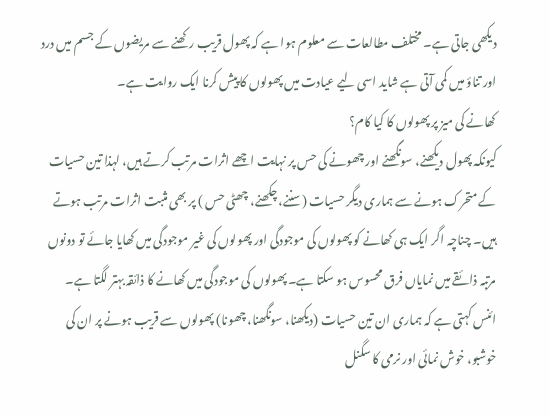دیکھی جاتی ہے۔ مختلف مطالعات سے معلوم ہوا ہے کہ پھول قریب رکھنے سے مریضوں کے جسم میں درد اور تناؤ میں کمی آتی ہے شاید اسی لیے عیادت میں پھولوں کا پیش کرنا ایک روایت ہے۔
کھانے کی میز پر پھولوں کا کیا کام؟
کیونکہ پھول دیکھنے، سونگھنے اور چھونے کی حس پر نہایت اچھے اثرات مرتب کرتے ہیں، لہذا تین حسیات کے متحرک ہونے سے ہماری دیگر حسیات (سننے، چکھنے، چھٹی حس ) پر بھی مثبت اثرات مرتب ہوتے ہیں۔ چناچہ اگر ایک ہی کھانے کو پھولوں کی موجودگی اور پھولوں کی غیر موجودگی میں کھایا جائے تو دونوں مرتبہ ذائقے میں نمایاں فرق محسوس ہو سکتا ہے۔ پھولوں کی موجودگی میں کھانے کا ذائقہ بہتر لگتا ہے۔
ائنس کہتی ہے کہ ہماری ان تین حسیات (دیکھنا، سونگھنا، چھونا) پھولوں سے قریب ہونے پر ان کی خوشبو، خوش نمائی اور نرمی کا سگنل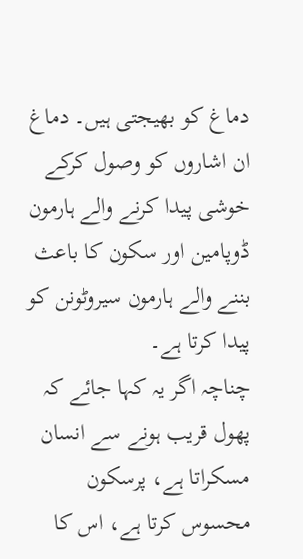دماغ کو بھیجتی ہیں۔ دماغ ان اشاروں کو وصول کرکے خوشی پیدا کرنے والے ہارمون ڈوپامین اور سکون کا باعث بننے والے ہارمون سیروٹونن کو پیدا کرتا ہے۔
چناچہ اگر یہ کہا جائے کہ پھول قریب ہونے سے انسان مسکراتا ہے، پرسکون محسوس کرتا ہے، اس کا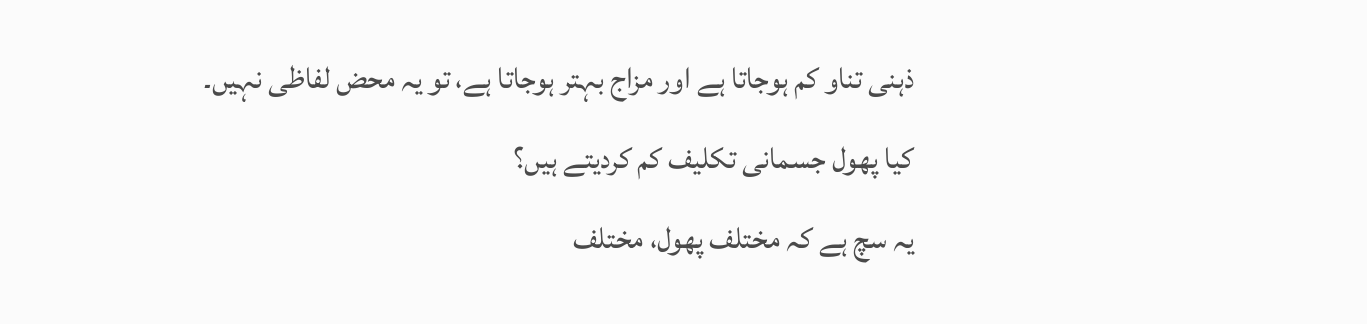ذہنی تناو کم ہوجاتا ہے اور مزاج بہتر ہوجاتا ہے، تو یہ محض لفاظی نہیں۔
کیا پھول جسمانی تکلیف کم کردیتے ہیں؟
یہ سچ ہے کہ مختلف پھول، مختلف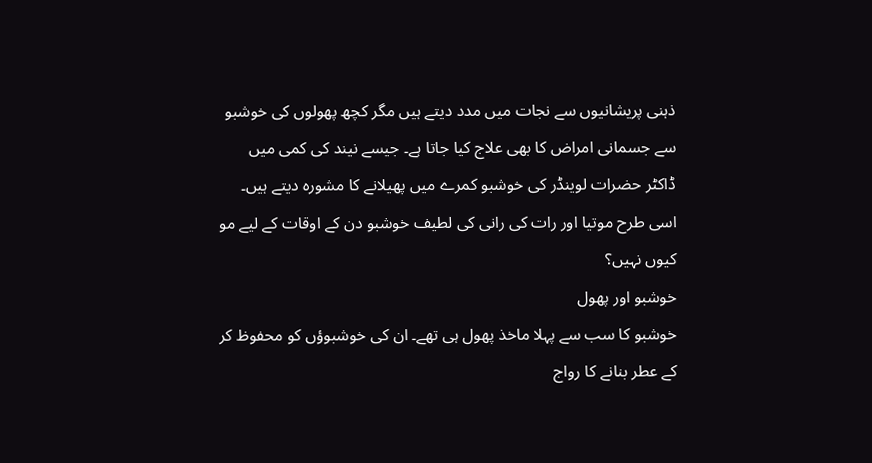ذہنی پریشانیوں سے نجات میں مدد دیتے ہیں مگر کچھ پھولوں کی خوشبو سے جسمانی امراض کا بھی علاج کیا جاتا ہے۔ جیسے نیند کی کمی میں ڈاکٹر حضرات لوینڈر کی خوشبو کمرے میں پھیلانے کا مشورہ دیتے ہیں۔ اسی طرح موتیا اور رات کی رانی کی لطیف خوشبو دن کے اوقات کے لیے مو
کیوں نہیں؟
خوشبو اور پھول
خوشبو کا سب سے پہلا ماخذ پھول ہی تھے۔ ان کی خوشبوؤں کو محفوظ کر کے عطر بنانے کا رواج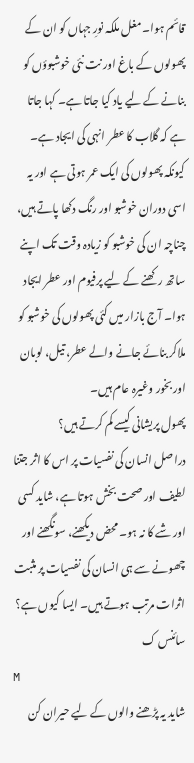قائم ہوا۔ مغل ملکہ نورِ جہاں کو ان کے پھولوں کے باغ اور نت نئی خوشبوؤں کو بنانے کے لیے یاد کیا جاتا ہے۔ کہا جاتا ہے کہ گلاب کا عطر انہی کی ایجاد ہے۔
کیونکہ پھولوں کی ایک عمر ہوتی ہے اور یہ اسی دوران خوشبو اور رنگ دکھا پاتے ہیں، چناچہ ان کی خوشبو کو زیادہ وقت تک اپنے ساتھ رکھنے کے لیے پرفیوم اور عطر ایجاد ہوا۔ آج بازار میں کئی پھولوں کی خوشبو کو ملاکر بنائے جانے والے عطر، تیل، لوبان اور بخور وغیرہ عام ہیں۔
پھول پریشانی کیسے کم کرتے ہیں؟
دراصل انسان کی نفسیات پر اس کا اثر جتنا لطیف اور صحت بخش ہوتا ہے، شاید کسی اور شے کا نہ ہو۔ محض دیکھنے، سونگھنے اور چھونے سے ہی انسان کی نفسیات پر مثبت اثرات مرتب ہوتے ہیں۔ ایسا کیوں ہے؟ سائنس ک
M
شاید یہ پڑھنے والوں کے لیے حیران کن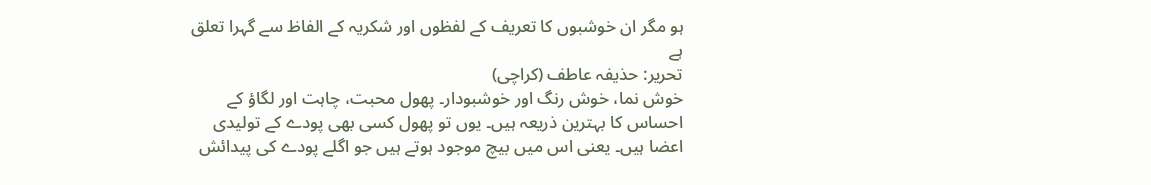ہو مگر ان خوشبوں کا تعریف کے لفظوں اور شکریہ کے الفاظ سے گہرا تعلق ہے
تحریر: حذیفہ عاطف (کراچی)
خوش نما، خوش رنگ اور خوشبودار۔ پھول محبت، چاہت اور لگاؤ کے احساس کا بہترین ذریعہ ہیں۔ یوں تو پھول کسی بھی پودے کے تولیدی اعضا ہیں۔ یعنی اس میں بیچ موجود ہوتے ہیں جو اگلے پودے کی پیدائش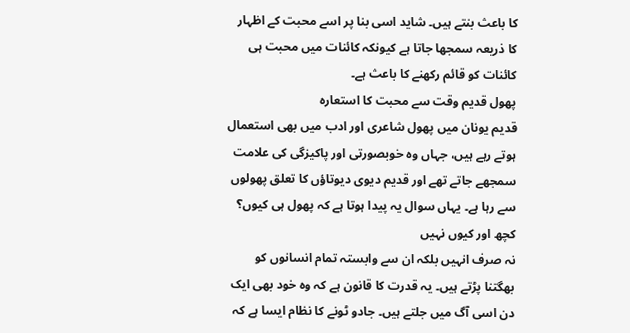کا باعث بنتے ہیں۔ شاید اسی بنا پر اسے محبت کے اظہار کا ذریعہ سمجھا جاتا ہے کیونکہ کائنات میں محبت ہی کائنات کو قائم رکھنے کا باعث ہے۔
پھول قدیم وقت سے محبت کا استعارہ
قدیم یونان میں پھول شاعری اور ادب میں بھی استعمال ہوتے رہے ہیں، جہاں وہ خوبصورتی اور پاکیزگی کی علامت سمجھے جاتے تھے اور قدیم دیوی دیوتاؤں کا تعلق پھولوں سے رہا ہے۔ یہاں سوال یہ پیدا ہوتا ہے کہ پھول ہی کیوں؟ کچھ اور کیوں نہیں
نہ صرف انہیں بلکہ ان سے وابستہ تمام انسانوں کو بھگتنا پڑتے ہیں۔ یہ قدرت کا قانون ہے کہ وہ خود بھی ایک دن اسی آگ میں جلتے ہیں۔ جادو ٹونے کا نظام ایسا ہے کہ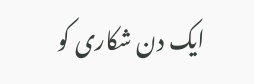ایک دن شکاری کو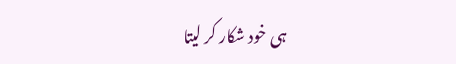ہی خود شکار کر لیتا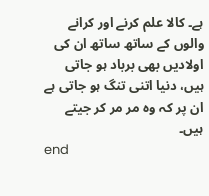ہے۔ کالا علم کرنے اور کرانے والوں کے ساتھ ساتھ ان کی اولادیں بھی برباد ہو جاتی ہیں، دنیا اتنی تنگ ہو جاتی ہے ان پر کہ وہ مر مر کر جیتے ہیں۔
end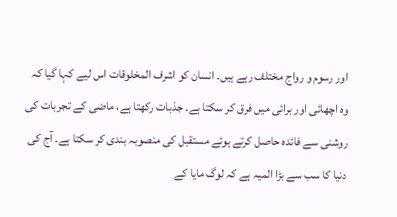اور رسوم و رواج مختلف رہے ہیں۔ انسان کو اشرف المخلوقات اس لیے کہا گیا کہ وہ اچھائی اور برائی میں فرق کر سکتا ہے۔ جذبات رکھتا ہے، ماضی کے تجربات کی روشنی سے فائدہ حاصل کرتے ہوئے مستقبل کی منصوبہ بندی کر سکتا ہے۔ آج کی دنیا کا سب سے بڑا المیہ ہے کہ لوگ مایا کے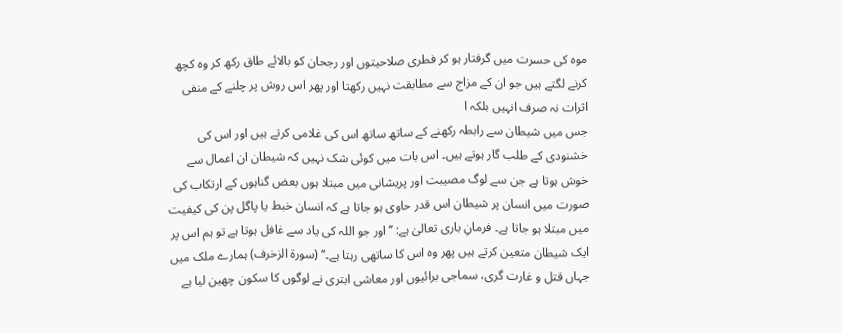موہ کی حسرت میں گرفتار ہو کر فطری صلاحیتوں اور رجحان کو بالائے طاق رکھ کر وہ کچھ کرنے لگتے ہیں جو ان کے مزاج سے مطابقت نہیں رکھتا اور پھر اس روش پر چلنے کے منفی اثرات نہ صرف انہیں بلکہ ا
جس میں شیطان سے رابطہ رکھنے کے ساتھ ساتھ اس کی غلامی کرتے ہیں اور اس کی خشنودی کے طلب گار ہوتے ہیں۔ اس بات میں کوئی شک نہیں کہ شیطان ان اعمال سے خوش ہوتا ہے جن سے لوگ مصیبت اور پریشانی میں مبتلا ہوں بعض گناہوں کے ارتکاب کی صورت میں انسان پر شیطان اس قدر حاوی ہو جاتا ہے کہ انسان خبط یا پاگل پن کی کیفیت میں مبتلا ہو جاتا ہے۔ فرمانِ باری تعالیٰ ہے: ’’اور جو اللہ کی یاد سے غافل ہوتا ہے تو ہم اس پر ایک شیطان متعین کرتے ہیں پھر وہ اس کا ساتھی رہتا ہے۔‘‘ (سورۃ الزخرف) ہمارے ملک میں جہاں قتل و غارت گری، سماجی برائیوں اور معاشی ابتری نے لوگوں کا سکون چھین لیا ہے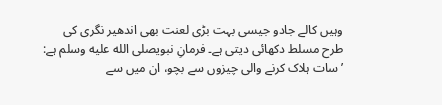وہیں کالے جادو جیسی بہت بڑی لعنت بھی اندھیر نگری کی طرح مسلط دکھائی دیتی ہے۔ فرمانِ نبویصلى الله عليه وسلم ہے: ’ سات ہلاک کرنے والی چیزوں سے بچو، ان میں سے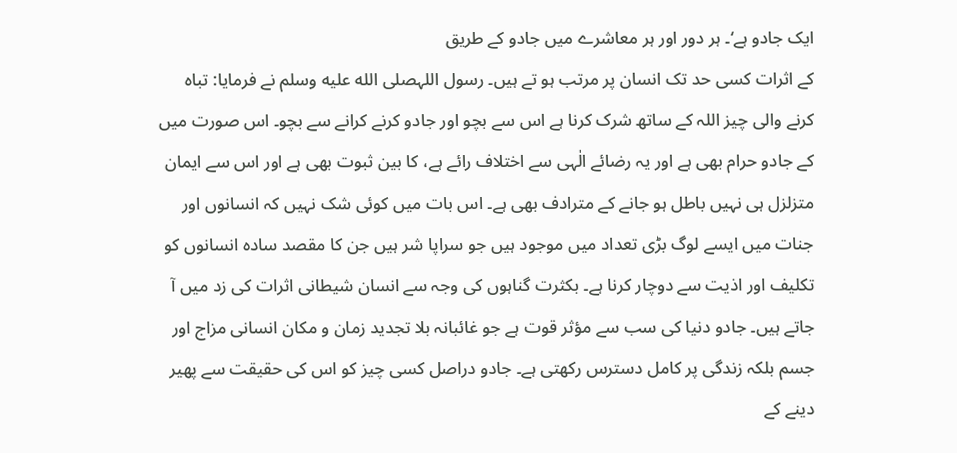ایک جادو ہے‘۔ ہر دور اور ہر معاشرے میں جادو کے طریق
کے اثرات کسی حد تک انسان پر مرتب ہو تے ہیں۔ رسول اللہصلى الله عليه وسلم نے فرمایا: تباہ کرنے والی چیز اللہ کے ساتھ شرک کرنا ہے اس سے بچو اور جادو کرنے کرانے سے بچو۔ اس صورت میں کے جادو حرام بھی ہے اور یہ رضائے الٰہی سے اختلاف رائے ہے، کا بین ثبوت بھی ہے اور اس سے ایمان متزلزل ہی نہیں باطل ہو جانے کے مترادف بھی ہے۔ اس بات میں کوئی شک نہیں کہ انسانوں اور جنات میں ایسے لوگ بڑی تعداد میں موجود ہیں جو سراپا شر ہیں جن کا مقصد سادہ انسانوں کو تکلیف اور اذیت سے دوچار کرنا ہے۔ بکثرت گناہوں کی وجہ سے انسان شیطانی اثرات کی زد میں آ جاتے ہیں۔ جادو دنیا کی سب سے مؤثر قوت ہے جو غائبانہ بلا تجدید زمان و مکان انسانی مزاج اور جسم بلکہ زندگی پر کامل دسترس رکھتی ہے۔ جادو دراصل کسی چیز کو اس کی حقیقت سے پھیر دینے کے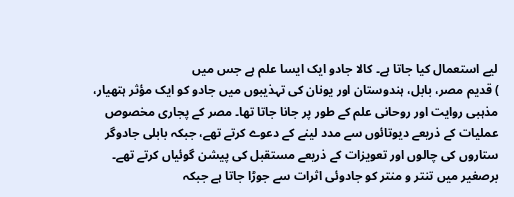لیے استعمال کیا جاتا ہے۔ کالا جادو ایک ایسا علم ہے جس میں
) قدیم مصر، بابل، ہندوستان اور یونان کی تہذیبوں میں جادو کو ایک مؤثر ہتھیار، مذہبی روایت اور روحانی علم کے طور پر جانا جاتا تھا۔ مصر کے پجاری مخصوص عملیات کے ذریعے دیوتائوں سے مدد لینے کے دعوے کرتے تھے، جبکہ بابلی جادوگر ستاروں کی چالوں اور تعویزات کے ذریعے مستقبل کی پیشن گوئیاں کرتے تھے۔ برصغیر میں تنتر و منتر کو جادوئی اثرات سے جوڑا جاتا ہے جبکہ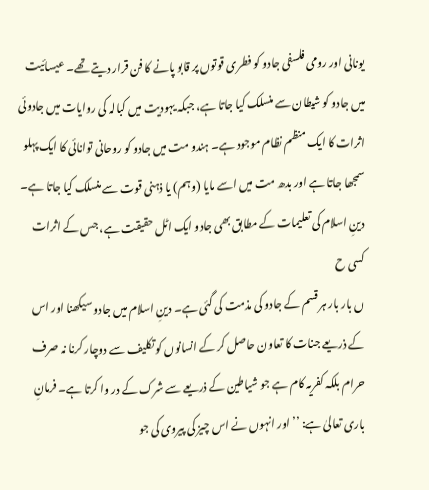یونانی اور رومی فلسفی جادو کو فطری قوتوں پر قابو پانے کا فن قرار دیتے تھے۔ عیسائیت میں جادو کو شیطان سے منسلک کیا جاتا ہے، جبکہ یہودیت میں کبالہ کی روایات میں جادوئی اثرات کا ایک منظم نظام موجود ہے۔ ہندو مت میں جادو کو روحانی توانائی کا ایک پہلو سمجھا جاتا ہے اور بدھ مت میں اسے مایا (وہم) یا ذہنی قوت سے منسلک کیا جاتا ہے۔ دینِ اسلام کی تعلیمات کے مطابق بھی جادو ایک اٹل حقیقت ہے، جس کے اثرات کسی ح
ں بار بار ہر قسم کے جادو کی مذمت کی گئی ہے۔ دینِ اسلام میں جادو سیکھنا اور اس کے ذریعے جنات کا تعاون حاصل کر کے انسانوں کو تکلیف سے دوچار کرنا نہ صرف حرام بلکہ کفریہ کام ہے جو شیاطین کے ذریعے سے شرک کے در وا کرتا ہے۔ فرمانِ باری تعالیٰ ہے: ’’اور انہوں نے اس چیز کی پیروی کی جو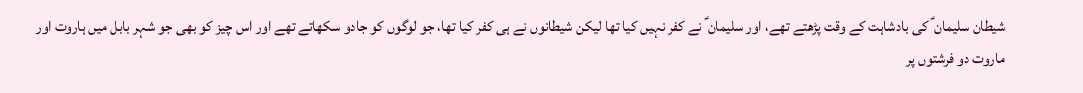شیطان سلیمان ؑ کی بادشاہت کے وقت پڑھتے تھے، اور سلیمان ؑ نے کفر نہیں کیا تھا لیکن شیطانوں نے ہی کفر کیا تھا، جو لوگوں کو جادو سکھاتے تھے اور اس چیز کو بھی جو شہر بابل میں ہاروت اور ماروت دو فرشتوں پر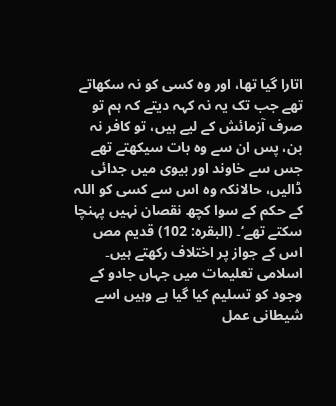اتارا گیا تھا، اور وہ کسی کو نہ سکھاتے تھے جب تک یہ نہ کہہ دیتے کہ ہم تو صرف آزمائش کے لیے ہیں، تو کافر نہ بن، پس ان سے وہ بات سیکھتے تھے جس سے خاوند اور بیوی میں جدائی ڈالیں، حالانکہ وہ اس سے کسی کو اللہ کے حکم کے سوا کچھ نقصان نہیں پہنچا سکتے تھے‘۔ (البقرہ: 102) قدیم مص
اس کے جواز پر اختلاف رکھتے ہیں۔ اسلامی تعلیمات میں جہاں جادو کے وجود کو تسلیم کیا گیا ہے وہیں اسے شیطانی عمل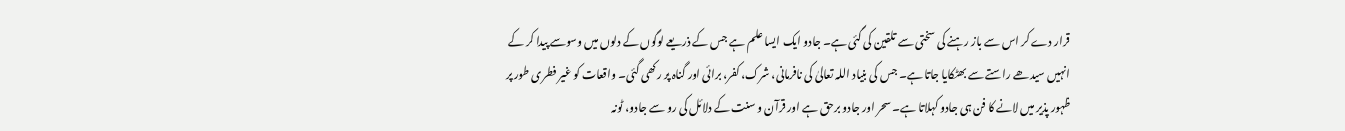قرار دے کر اس سے باز رہنے کی سختی سے تلقین کی گئی ہے۔ جادو ایک ایسا علم ہے جس کے ذریعے لوگوں کے دلوں میں وسوسے پیدا کر کے انہیں سیدھے راستے سے بھٹکایا جاتا ہے۔ جس کی بنیاد اللہ تعالیٰ کی نافرمانی، شرک، کفر، برائی اور گناہ پر رکھی گئی۔ واقعات کو غیر فطری طور پر ظہور پذیر میں لانے کا فن ہی جادو کہلاتا ہے۔ سحر اور جادو برحق ہے اور قرآن و سنت کے دلائل کی رو سے جادو، ٹونہ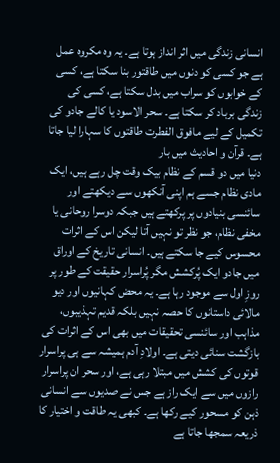انسانی زندگی میں اثر انداز ہوتا ہے۔ یہ وہ مکروہ عمل ہے جو کسی کو دنوں میں طاقتور بنا سکتا ہے، کسی کے خوابوں کو سراب میں بدل سکتا ہے، کسی کی زندگی برباد کر سکتا ہے۔ سحر الاسود یا کالے جادو کی تکمیل کے لیے مافوق الفطرت طاقتوں کا سہارا لیا جاتا ہے۔ قرآن و احادیث میں بار
دنیا میں دو قسم کے نظام بیک وقت چل رہے ہیں، ایک مادی نظام جسے ہم اپنی آنکھوں سے دیکھتے اور سائنسی بنیادوں پر پرکھتے ہیں جبکہ دوسرا روحانی یا مخفی نظام، جو نظر تو نہیں آتا لیکن اس کے اثرات محسوس کیے جا سکتے ہیں۔ انسانی تاریخ کے اوراق میں جادو ایک پُرکشش مگر پُراسرار حقیقت کے طور پر روزِ اول سے موجود رہا ہے۔ یہ محض کہانیوں اور دیو مالائی داستانوں کا حصہ نہیں بلکہ قدیم تہذیبوں، مذاہب اور سائنسی تحقیقات میں بھی اس کے اثرات کی بازگشت سنائی دیتی ہے۔ اولادِ آدم ہمیشہ سے ہی پراسرار قوتوں کی کشش میں مبتلا رہی ہے، اور سحر ان پراسرار رازوں میں سے ایک راز ہے جس نے صدیوں سے انسانی ذہن کو مسحور کیے رکھا ہے۔ کبھی یہ طاقت و اختیار کا ذریعہ سمجھا جاتا ہے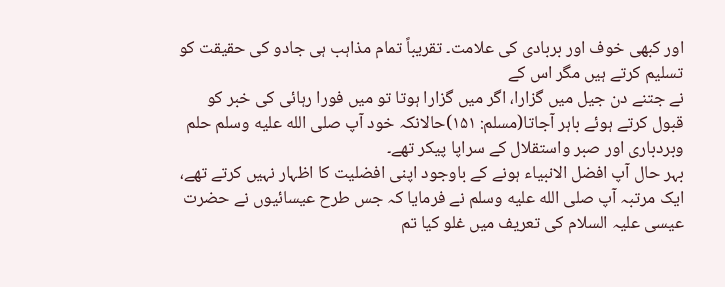اور کبھی خوف اور بربادی کی علامت۔ تقریباً تمام مذاہب ہی جادو کی حقیقت کو تسلیم کرتے ہیں مگر اس کے
نے جتنے دن جیل میں گزارا، اگر میں گزارا ہوتا تو میں فورا رہائی کی خبر کو قبول کرتے ہوئے باہر آجاتا(مسلم: ۱۵۱)حالانکہ خود آپ صلى الله عليه وسلم حلم وبردباری اور صبر واستقلال کے سراپا پیکر تھے۔
بہر حال آپ افضل الانبیاء ہونے کے باوجود اپنی افضلیت کا اظہار نہیں کرتے تھے، ایک مرتبہ آپ صلى الله عليه وسلم نے فرمایا کہ جس طرح عیسائیوں نے حضرت عیسی علیہ السلام کی تعریف میں غلو کیا تم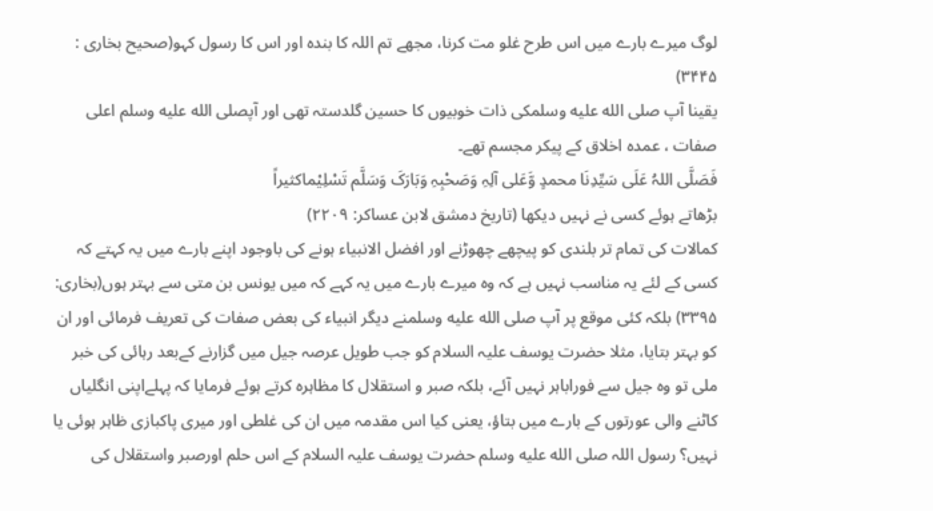لوگ میرے بارے میں اس طرح غلو مت کرنا، مجھے تم اللہ کا بندہ اور اس کا رسول کہو(صحیح بخاری : ۳۴۴۵)
یقینا آپ صلى الله عليه وسلمکی ذات خوبیوں کا حسین گلدستہ تھی اور آپصلى الله عليه وسلم اعلی صفات ، عمدہ اخلاق کے پیکر مجسم تھے۔
فَصَلَّی اللہُ عَلَی سَیِّدِنَا محمدٍ وَّعَلی آلِہِ وَصَحْبِہِ وَبَارَکَ وَسَلَّم تَسْلِیْماکثیراً
بڑھاتے ہوئے کسی نے نہیں دیکھا (تاریخ دمشق لابن عساکر: ۲۲۰۹)
کمالات کی تمام تر بلندی کو پیچھے چھوڑنے اور افضل الانبیاء ہونے کی باوجود اپنے بارے میں یہ کہتے کہ کسی کے لئے یہ مناسب نہیں ہے کہ وہ میرے بارے میں یہ کہے کہ میں یونس بن متی سے بہتر ہوں(بخاری: ۳۳۹۵) بلکہ کئی موقع پر آپ صلى الله عليه وسلمنے دیگر انبیاء کی بعض صفات کی تعریف فرمائی اور ان کو بہتر بتایا، مثلا حضرت یوسف علیہ السلام کو جب طویل عرصہ جیل میں گزارنے کےبعد رہائی کی خبر ملی تو وہ جیل سے فوراباہر نہیں آئے، بلکہ صبر و استقلال کا مظاہرہ کرتے ہوئے فرمایا کہ پہلےاپنی انگلیاں کاٹنے والی عورتوں کے بارے میں بتاؤ، یعنی کیا اس مقدمہ میں ان کی غلطی اور میری پاکبازی ظاہر ہوئی یا نہیں؟ رسول اللہ صلى الله عليه وسلم حضرت یوسف علیہ السلام کے اس حلم اورصبر واستقلال کی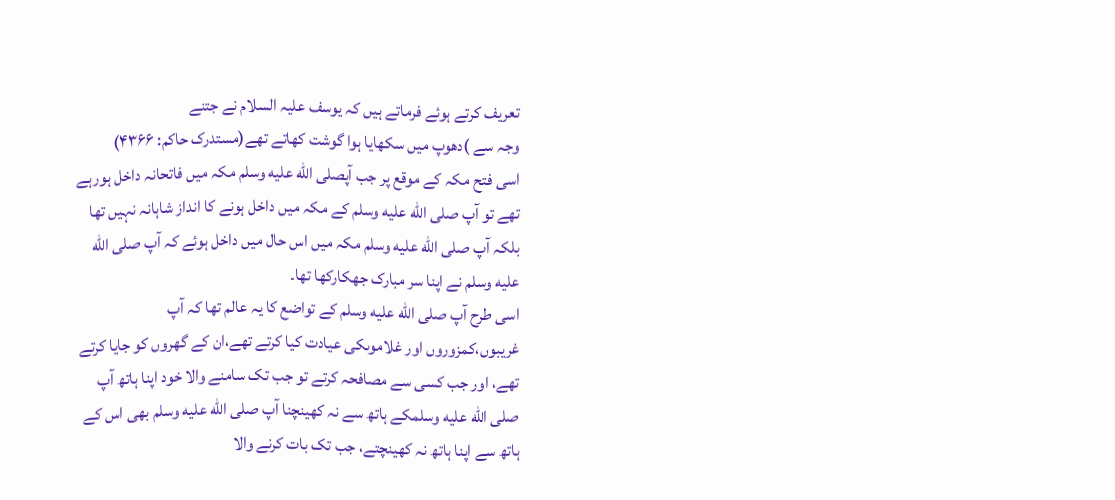تعریف کرتے ہوئے فرماتے ہیں کہ یوسف علیہ السلام نے جتنے
وجہ سے )دھوپ میں سکھایا ہوا گوشت کھاتے تھے(مستدرک حاکم: ۴۳۶۶)
اسی فتح مکہ کے موقع پر جب آپصلى الله عليه وسلم مکہ میں فاتحانہ داخل ہورہے تھے تو آپ صلى الله عليه وسلم کے مکہ میں داخل ہونے کا انداز شاہانہ نہیں تھا بلکہ آپ صلى الله عليه وسلم مکہ میں اس حال میں داخل ہوئے کہ آپ صلى الله عليه وسلم نے اپنا سر مبارک جھکارکھا تھا۔
اسی طرح آپ صلى الله عليه وسلم کے تواضع کا یہ عالم تھا کہ آپ غریبوں،کمزوروں اور غلاموںکی عیادت کیا کرتے تھے،ان کے گھروں کو جایا کرتے تھے، اور جب کسی سے مصافحہ کرتے تو جب تک سامنے والا خود اپنا ہاتھ آپ صلى الله عليه وسلمکے ہاتھ سے نہ کھینچنا آپ صلى الله عليه وسلم بھی اس کے ہاتھ سے اپنا ہاتھ نہ کھینچتے، جب تک بات کرنے والا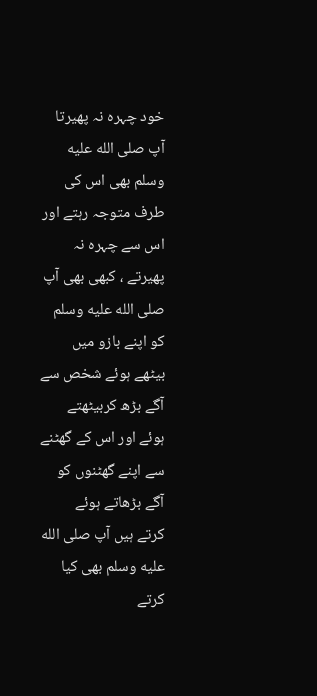خود چہرہ نہ پھیرتا آپ صلى الله عليه وسلم بھی اس کی طرف متوجہ رہتے اور اس سے چہرہ نہ پھیرتے ، کبھی بھی آپ صلى الله عليه وسلم کو اپنے بازو میں بیٹھے ہوئے شخص سے آگے بڑھ کربیٹھتے ہوئے اور اس کے گھٹنے سے اپنے گھٹنوں کو آگے بڑھاتے ہوئے
کرتے ہیں آپ صلى الله عليه وسلم بھی کیا کرتے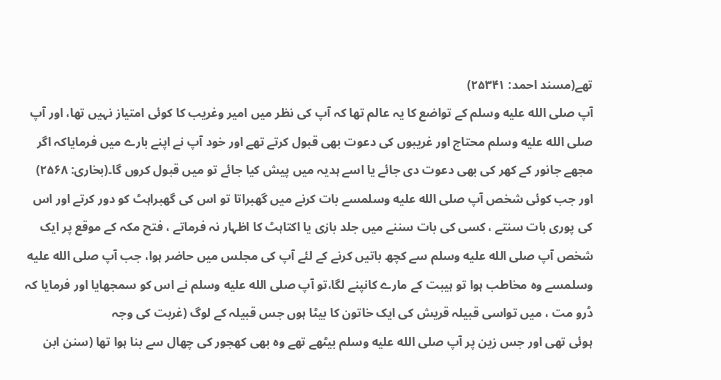تھے(مسند احمد: ۲۵۳۴۱)
آپ صلى الله عليه وسلم کے تواضع کا یہ عالم تھا کہ آپ کی نظر میں امیر وغریب کا کوئی امتیاز نہیں تھا، اور آپ صلى الله عليه وسلم محتاج اور غریبوں کی دعوت بھی قبول کرتے تھے اور خود آپ نے اپنے بارے میں فرمایاکہ اگر مجھے جانور کے کھر کی بھی دعوت دی جائے یا اسے ہدیہ میں پیش کیا جائے تو میں قبول کروں گا۔(بخاری: ۲۵۶۸)
اور جب کوئی شخص آپ صلى الله عليه وسلمسے بات کرنے میں گھبراتا تو اس کی گھبراہٹ کو دور کرتے اور اس کی پوری بات سنتے ، کسی کی بات سننے میں جلد بازی یا اکتاہٹ کا اظہار نہ فرماتے ، فتح مکہ کے موقع پر ایک شخص آپ صلى الله عليه وسلم سے کچھ باتیں کرنے کے لئے آپ کی مجلس میں حاضر ہوا، جب آپ صلى الله عليه وسلمسے وہ مخاطب ہوا تو ہیبت کے مارے کانپنے لگا،تو آپ صلى الله عليه وسلم نے اس کو سمجھایا اور فرمایا کہ ڈرو مت ، میں تواسی قبیلہ قریش کی ایک خاتون کا بیٹا ہوں جس قبیلہ کے لوگ (غربت کی وجہ
ہوئی تھی اور جس زین پر آپ صلى الله عليه وسلم بیٹھے تھے وہ بھی کھجور کی چھال سے بنا ہوا تھا (سنن ابن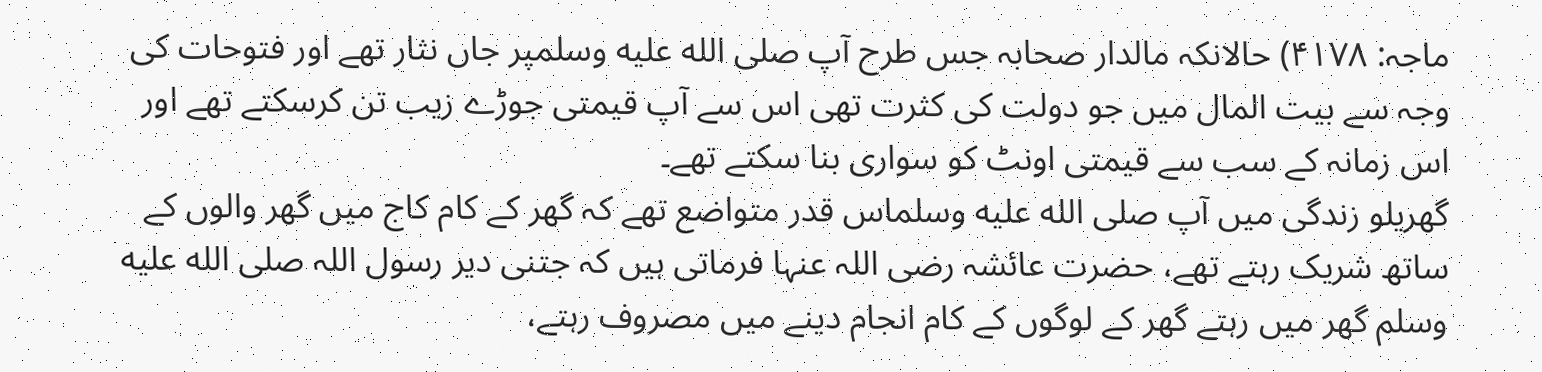ماجہ: ۴۱۷۸) حالانکہ مالدار صحابہ جس طرح آپ صلى الله عليه وسلمپر جاں نثار تھے اور فتوحات کی وجہ سے بیت المال میں جو دولت کی کثرت تھی اس سے آپ قیمتی جوڑے زیب تن کرسکتے تھے اور اس زمانہ کے سب سے قیمتی اونٹ کو سواری بنا سکتے تھے۔
گھریلو زندگی میں آپ صلى الله عليه وسلماس قدر متواضع تھے کہ گھر کے کام کاج میں گھر والوں کے ساتھ شریک رہتے تھے، حضرت عائشہ رضی اللہ عنہا فرماتی ہیں کہ جتنی دیر رسول اللہ صلى الله عليه وسلم گھر میں رہتے گھر کے لوگوں کے کام انجام دینے میں مصروف رہتے،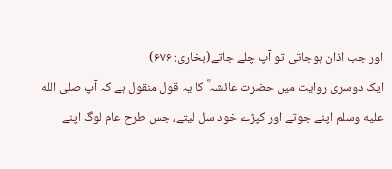اور جب اذان ہوجاتی تو آپ چلے جاتے(بخاری: ۶۷۶)
ایک دوسری روایت میں حضرت عائشہ ؓ کا یہ قول منقول ہے کہ آپ صلى الله عليه وسلم اپنے جوتے اور کپڑے خود سل لیتے، جس طرح عام لوگ اپنے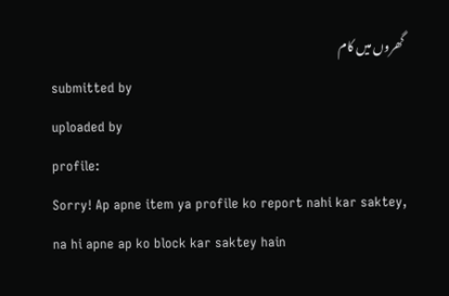گھروں میں کام
submitted by
uploaded by
profile:
Sorry! Ap apne item ya profile ko report nahi kar saktey, na hi apne ap ko block kar saktey hain